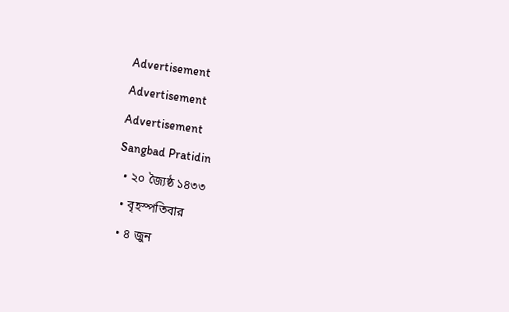Advertisement
Advertisement
Advertisement
Sangbad Pratidin
  • ২০ জ্যৈষ্ঠ ১৪৩৩
  • বৃহস্পতিবার
  • ৪ জুন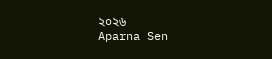২০২৬
Aparna Sen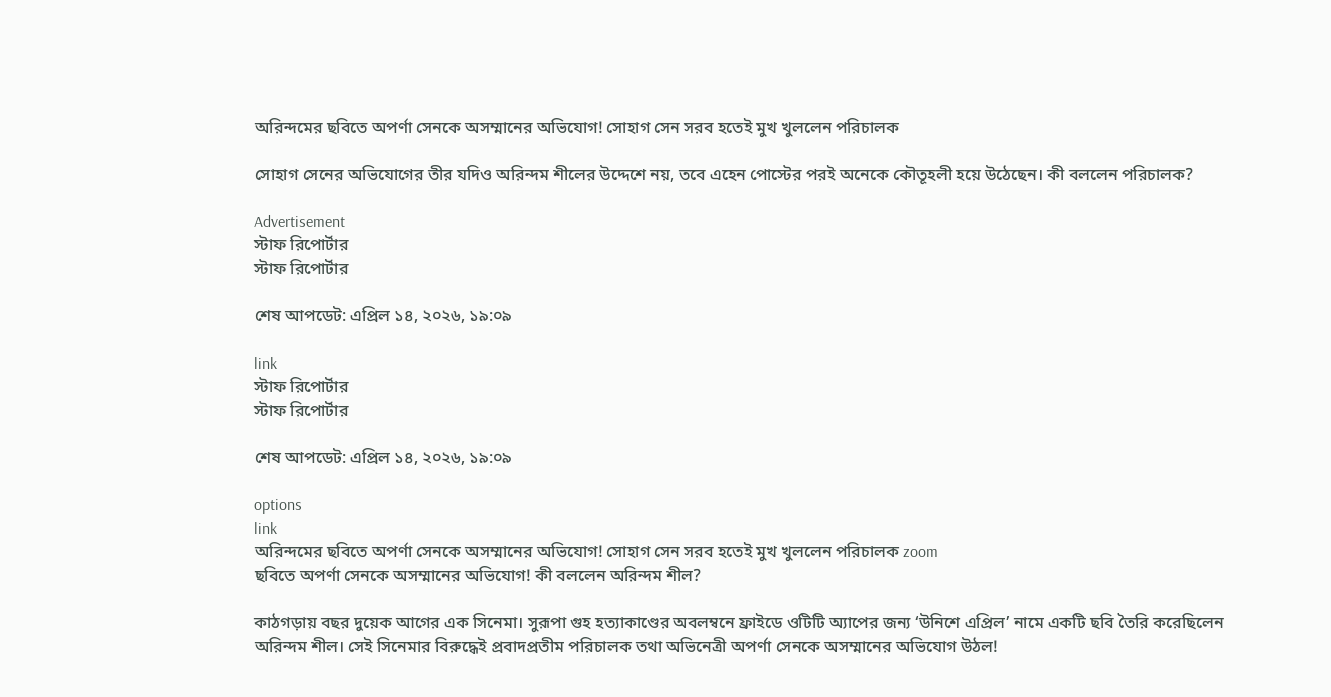অরিন্দমের ছবিতে অপর্ণা সেনকে অসম্মানের অভিযোগ! সোহাগ সেন সরব হতেই মুখ খুললেন পরিচালক

সোহাগ সেনের অভিযোগের তীর যদিও অরিন্দম শীলের উদ্দেশে নয়, তবে এহেন পোস্টের পরই অনেকে কৌতূহলী হয়ে উঠেছেন। কী বললেন পরিচালক?

Advertisement
স্টাফ রিপোর্টার
স্টাফ রিপোর্টার

শেষ আপডেট: এপ্রিল ১৪, ২০২৬, ১৯:০৯

link
স্টাফ রিপোর্টার
স্টাফ রিপোর্টার

শেষ আপডেট: এপ্রিল ১৪, ২০২৬, ১৯:০৯

options
link
অরিন্দমের ছবিতে অপর্ণা সেনকে অসম্মানের অভিযোগ! সোহাগ সেন সরব হতেই মুখ খুললেন পরিচালক zoom
ছবিতে অপর্ণা সেনকে অসম্মানের অভিযোগ! কী বললেন অরিন্দম শীল?

কাঠগড়ায় বছর দুয়েক আগের এক সিনেমা। সুরূপা গুহ হত্যাকাণ্ডের অবলম্বনে ফ্রাইডে ওটিটি অ্যাপের জন্য ‘উনিশে এপ্রিল’ নামে একটি ছবি তৈরি করেছিলেন অরিন্দম শীল। সেই সিনেমার বিরুদ্ধেই প্রবাদপ্রতীম পরিচালক তথা অভিনেত্রী অপর্ণা সেনকে অসম্মানের অভিযোগ উঠল!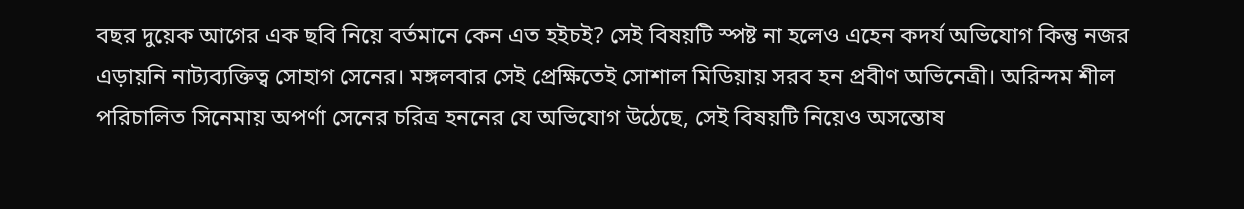বছর দুয়েক আগের এক ছবি নিয়ে বর্তমানে কেন এত হইচই? সেই বিষয়টি স্পষ্ট না হলেও এহেন কদর্য অভিযোগ কিন্তু নজর এড়ায়নি নাট্যব্যক্তিত্ব সোহাগ সেনের। মঙ্গলবার সেই প্রেক্ষিতেই সোশাল মিডিয়ায় সরব হন প্রবীণ অভিনেত্রী। অরিন্দম শীল পরিচালিত সিনেমায় অপর্ণা সেনের চরিত্র হননের যে অভিযোগ উঠেছে, সেই বিষয়টি নিয়েও অসন্তোষ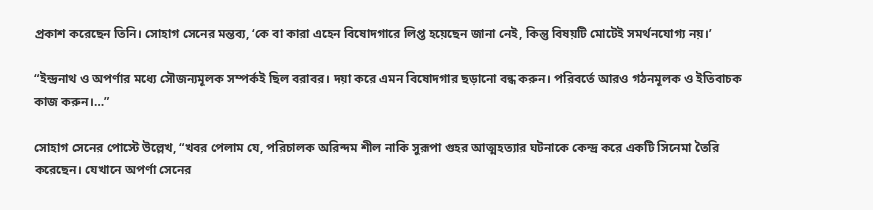প্রকাশ করেছেন তিনি। সোহাগ সেনের মন্তব্য, ‘কে বা কারা এহেন বিষোদগারে লিপ্ত হয়েছেন জানা নেই, কিন্তু বিষয়টি মোটেই সমর্থনযোগ্য নয়।’

“ইন্দ্রনাথ ও অপর্ণার মধ্যে সৌজন্যমূলক সম্পর্কই ছিল বরাবর। দয়া করে এমন বিষোদগার ছড়ানো বন্ধ করুন। পরিবর্তে আরও গঠনমূলক ও ইতিবাচক কাজ করুন।…”

সোহাগ সেনের পোস্টে উল্লেখ, “খবর পেলাম যে, পরিচালক অরিন্দম শীল নাকি সুরূপা গুহর আত্মহত্যার ঘটনাকে কেন্দ্র করে একটি সিনেমা তৈরি করেছেন। যেখানে অপর্ণা সেনের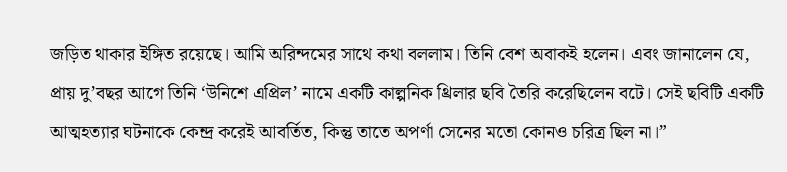জড়িত থাকার ইঙ্গিত রয়েছে। আমি অরিন্দমের সাথে কথা বললাম। তিনি বেশ অবাকই হলেন। এবং জানালেন যে, প্রায় দু’বছর আগে তিনি ‘উনিশে এপ্রিল’ নামে একটি কাল্পনিক থ্রিলার ছবি তৈরি করেছিলেন বটে। সেই ছবিটি একটি আত্মহত্যার ঘটনাকে কেন্দ্র করেই আবর্তিত, কিন্তু তাতে অপর্ণা সেনের মতো কোনও চরিত্র ছিল না।”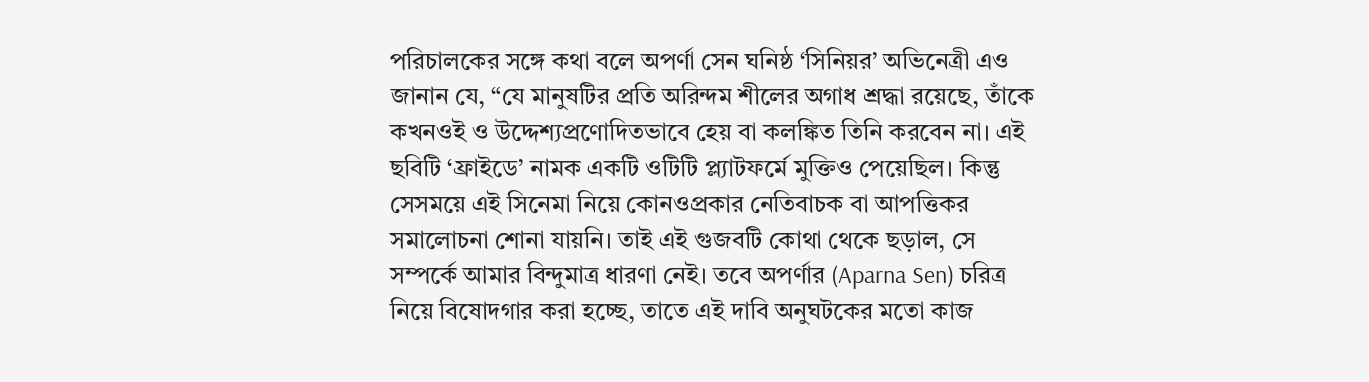পরিচালকের সঙ্গে কথা বলে অপর্ণা সেন ঘনিষ্ঠ ‘সিনিয়র’ অভিনেত্রী এও জানান যে, “যে মানুষটির প্রতি অরিন্দম শীলের অগাধ শ্রদ্ধা রয়েছে, তাঁকে কখনওই ও উদ্দেশ্যপ্রণোদিতভাবে হেয় বা কলঙ্কিত তিনি করবেন না। এই ছবিটি ‘ফ্রাইডে’ নামক একটি ওটিটি প্ল্যাটফর্মে মুক্তিও পেয়েছিল। কিন্তু সেসময়ে এই সিনেমা নিয়ে কোনওপ্রকার নেতিবাচক বা আপত্তিকর সমালোচনা শোনা যায়নি। তাই এই গুজবটি কোথা থেকে ছড়াল, সে সম্পর্কে আমার বিন্দুমাত্র ধারণা নেই। তবে অপর্ণার (Aparna Sen) চরিত্র নিয়ে বিষোদগার করা হচ্ছে, তাতে এই দাবি অনুঘটকের মতো কাজ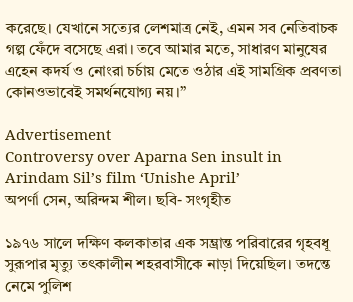করেছে। যেখানে সত্যের লেশমাত্র নেই, এমন সব নেতিবাচক গল্প ফেঁদে বসেছে এরা। তবে আমার মতে, সাধারণ মানুষের এহেন কদর্য ও নোংরা চর্চায় মেতে ওঠার এই সামগ্রিক প্রবণতা কোনওভাবেই সমর্থনযোগ্য নয়।”

Advertisement
Controversy over Aparna Sen insult in Arindam Sil’s film ‘Unishe April’
অপর্ণা সেন, অরিন্দম শীল। ছবি- সংগৃহীত

১৯৭৬ সালে দক্ষিণ কলকাতার এক সম্ভ্রান্ত পরিবারের গৃহবধূ সুরূপার মৃত্যু তৎকালীন শহরবাসীকে নাড়া দিয়েছিল। তদন্তে নেমে পুলিশ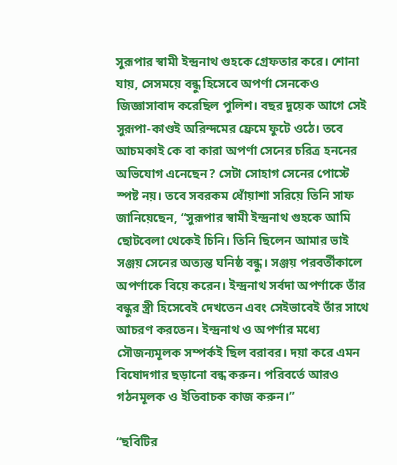সুরূপার স্বামী ইন্দ্রনাথ গুহকে গ্রেফতার করে। শোনা যায়, সেসময়ে বন্ধু হিসেবে অপর্ণা সেনকেও জিজ্ঞাসাবাদ করেছিল পুলিশ। বছর দুয়েক আগে সেই সুরূপা-কাণ্ডই অরিন্দমের ফ্রেমে ফুটে ওঠে। তবে আচমকাই কে বা কারা অপর্ণা সেনের চরিত্র হননের অভিযোগ এনেছেন? সেটা সোহাগ সেনের পোস্টে স্পষ্ট নয়। তবে সবরকম ধোঁয়াশা সরিয়ে তিনি সাফ জানিয়েছেন, “সুরূপার স্বামী ইন্দ্রনাথ গুহকে আমি ছোটবেলা থেকেই চিনি। তিনি ছিলেন আমার ভাই সঞ্জয় সেনের অত্যন্ত ঘনিষ্ঠ বন্ধু। সঞ্জয় পরবর্তীকালে অপর্ণাকে বিয়ে করেন। ইন্দ্রনাথ সর্বদা অপর্ণাকে তাঁর বন্ধুর স্ত্রী হিসেবেই দেখতেন এবং সেইভাবেই তাঁর সাথে আচরণ করতেন। ইন্দ্রনাথ ও অপর্ণার মধ্যে সৌজন্যমূলক সম্পর্কই ছিল বরাবর। দয়া করে এমন বিষোদগার ছড়ানো বন্ধ করুন। পরিবর্তে আরও গঠনমূলক ও ইতিবাচক কাজ করুন।”

“ছবিটির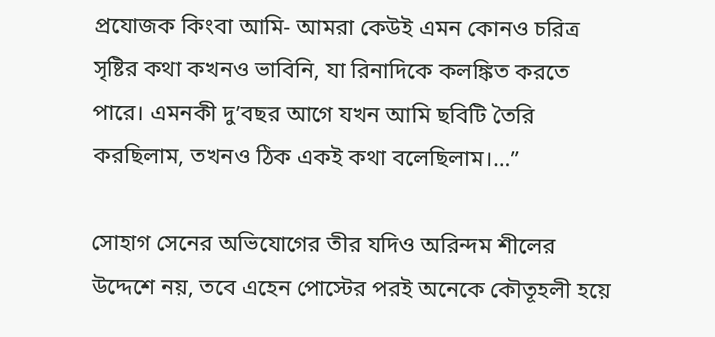প্রযোজক কিংবা আমি- আমরা কেউই এমন কোনও চরিত্র সৃষ্টির কথা কখনও ভাবিনি, যা রিনাদিকে কলঙ্কিত করতে পারে। এমনকী দু’বছর আগে যখন আমি ছবিটি তৈরি করছিলাম, তখনও ঠিক একই কথা বলেছিলাম।…”

সোহাগ সেনের অভিযোগের তীর যদিও অরিন্দম শীলের উদ্দেশে নয়, তবে এহেন পোস্টের পরই অনেকে কৌতূহলী হয়ে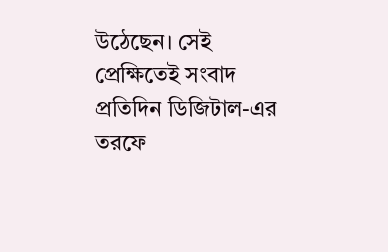উঠেছেন। সেই প্রেক্ষিতেই সংবাদ প্রতিদিন ডিজিটাল-এর তরফে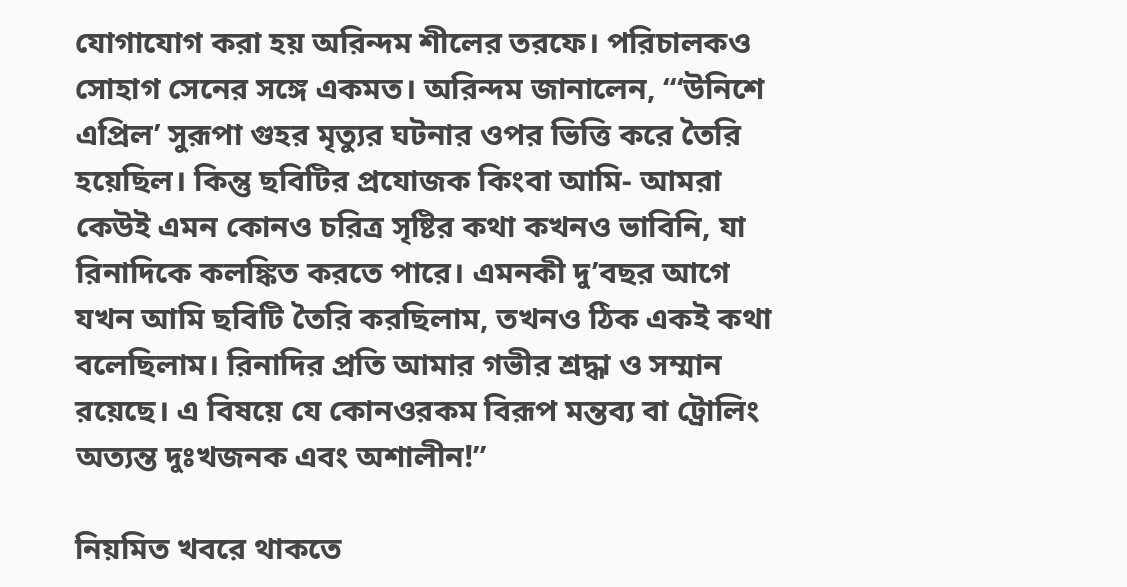যোগাযোগ করা হয় অরিন্দম শীলের তরফে। পরিচালকও সোহাগ সেনের সঙ্গে একমত। অরিন্দম জানালেন, “‘উনিশে এপ্রিল’ সুরূপা গুহর মৃত্যুর ঘটনার ওপর ভিত্তি করে তৈরি হয়েছিল। কিন্তু ছবিটির প্রযোজক কিংবা আমি- আমরা কেউই এমন কোনও চরিত্র সৃষ্টির কথা কখনও ভাবিনি, যা রিনাদিকে কলঙ্কিত করতে পারে। এমনকী দু’বছর আগে যখন আমি ছবিটি তৈরি করছিলাম, তখনও ঠিক একই কথা বলেছিলাম। রিনাদির প্রতি আমার গভীর শ্রদ্ধা ও সম্মান রয়েছে। এ বিষয়ে যে কোনওরকম বিরূপ মন্তব্য বা ট্রোলিং অত্যন্ত দুঃখজনক এবং অশালীন!”

নিয়মিত খবরে থাকতে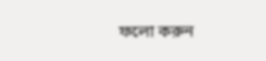ফলো করুন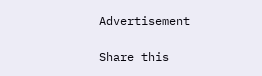Advertisement

Share this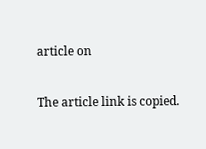article on

The article link is copied.